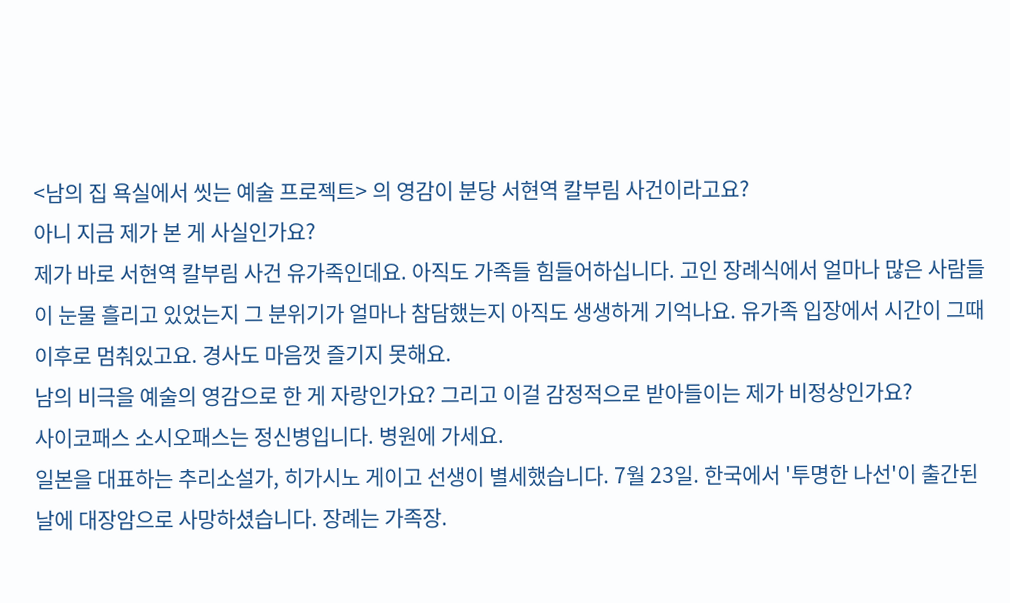<남의 집 욕실에서 씻는 예술 프로젝트> 의 영감이 분당 서현역 칼부림 사건이라고요?
아니 지금 제가 본 게 사실인가요?
제가 바로 서현역 칼부림 사건 유가족인데요. 아직도 가족들 힘들어하십니다. 고인 장례식에서 얼마나 많은 사람들이 눈물 흘리고 있었는지 그 분위기가 얼마나 참담했는지 아직도 생생하게 기억나요. 유가족 입장에서 시간이 그때 이후로 멈춰있고요. 경사도 마음껏 즐기지 못해요.
남의 비극을 예술의 영감으로 한 게 자랑인가요? 그리고 이걸 감정적으로 받아들이는 제가 비정상인가요?
사이코패스 소시오패스는 정신병입니다. 병원에 가세요.
일본을 대표하는 추리소설가, 히가시노 게이고 선생이 별세했습니다. 7월 23일. 한국에서 '투명한 나선'이 출간된 날에 대장암으로 사망하셨습니다. 장례는 가족장.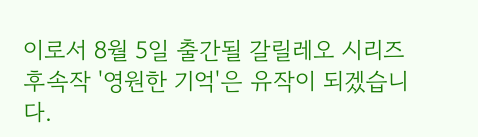이로서 8월 5일 출간될 갈릴레오 시리즈 후속작 '영원한 기억'은 유작이 되겠습니다.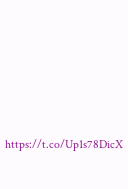https://t.co/Up1s78DicX